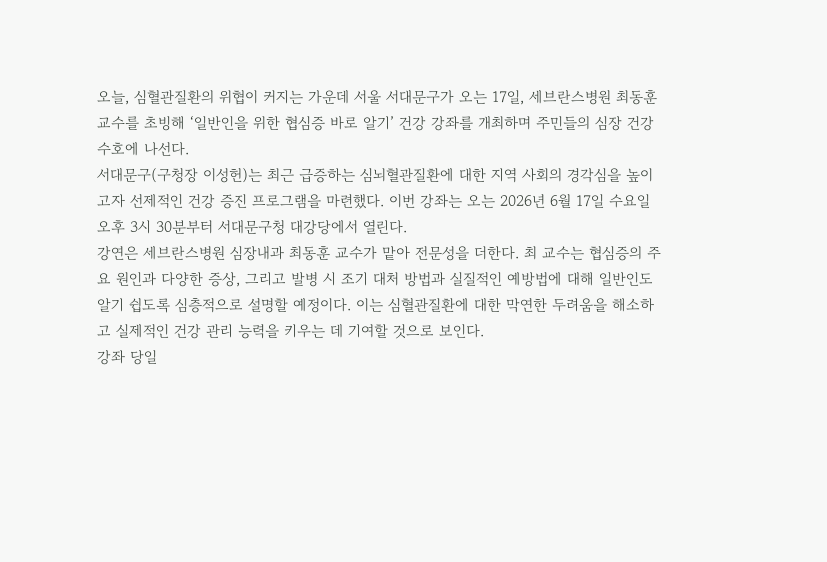오늘, 심혈관질환의 위협이 커지는 가운데 서울 서대문구가 오는 17일, 세브란스병원 최동훈 교수를 초빙해 ‘일반인을 위한 협심증 바로 알기’ 건강 강좌를 개최하며 주민들의 심장 건강 수호에 나선다.
서대문구(구청장 이성헌)는 최근 급증하는 심뇌혈관질환에 대한 지역 사회의 경각심을 높이고자 선제적인 건강 증진 프로그램을 마련했다. 이번 강좌는 오는 2026년 6월 17일 수요일 오후 3시 30분부터 서대문구청 대강당에서 열린다.
강연은 세브란스병원 심장내과 최동훈 교수가 맡아 전문성을 더한다. 최 교수는 협심증의 주요 원인과 다양한 증상, 그리고 발병 시 조기 대처 방법과 실질적인 예방법에 대해 일반인도 알기 쉽도록 심층적으로 설명할 예정이다. 이는 심혈관질환에 대한 막연한 두려움을 해소하고 실제적인 건강 관리 능력을 키우는 데 기여할 것으로 보인다.
강좌 당일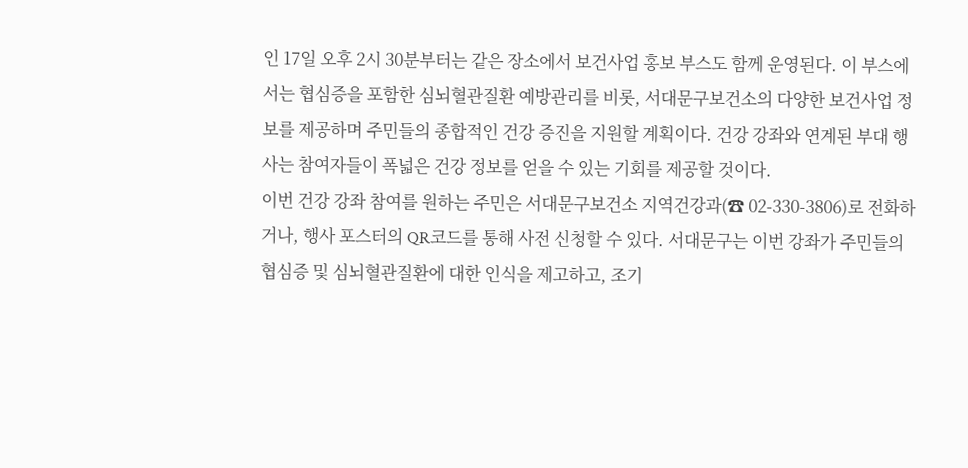인 17일 오후 2시 30분부터는 같은 장소에서 보건사업 홍보 부스도 함께 운영된다. 이 부스에서는 협심증을 포함한 심뇌혈관질환 예방관리를 비롯, 서대문구보건소의 다양한 보건사업 정보를 제공하며 주민들의 종합적인 건강 증진을 지원할 계획이다. 건강 강좌와 연계된 부대 행사는 참여자들이 폭넓은 건강 정보를 얻을 수 있는 기회를 제공할 것이다.
이번 건강 강좌 참여를 원하는 주민은 서대문구보건소 지역건강과(☎ 02-330-3806)로 전화하거나, 행사 포스터의 QR코드를 통해 사전 신청할 수 있다. 서대문구는 이번 강좌가 주민들의 협심증 및 심뇌혈관질환에 대한 인식을 제고하고, 조기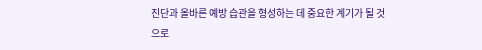진단과 올바른 예방 습관을 형성하는 데 중요한 계기가 될 것으로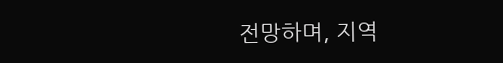전망하며, 지역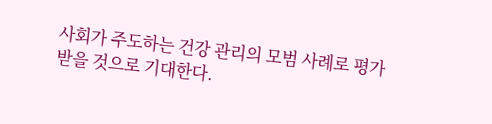사회가 주도하는 건강 관리의 모범 사례로 평가받을 것으로 기대한다.